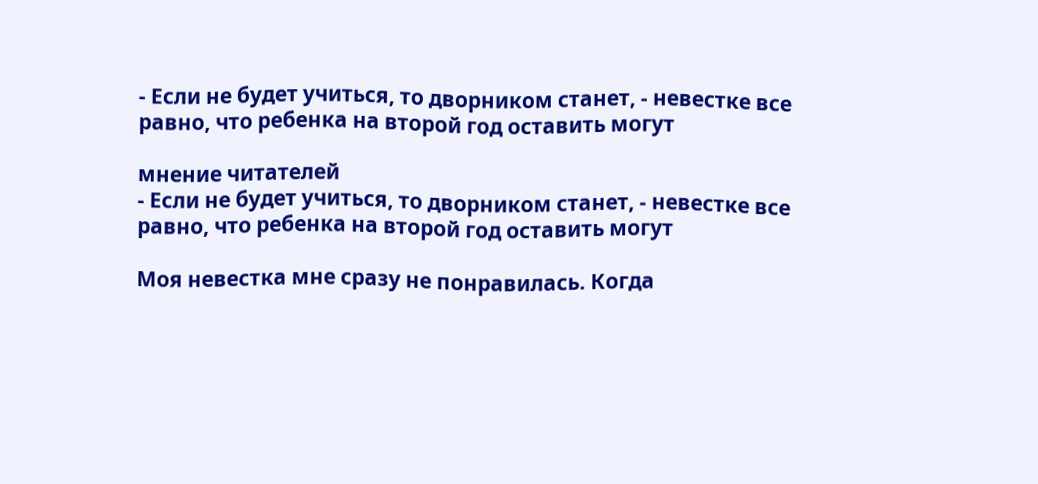- Если не будет учиться, то дворником станет, - невестке все равно, что ребенка на второй год оставить могут

мнение читателей
- Если не будет учиться, то дворником станет, - невестке все равно, что ребенка на второй год оставить могут

Моя невестка мне сразу не понравилась. Когда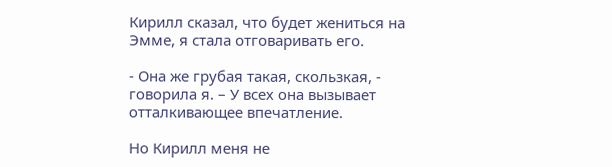Кирилл сказал, что будет жениться на Эмме, я стала отговаривать его.

- Она же грубая такая, скользкая, - говорила я. – У всех она вызывает отталкивающее впечатление.

Но Кирилл меня не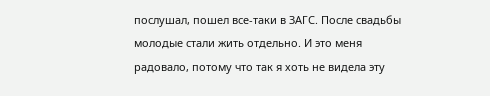послушал, пошел все-таки в ЗАГС. После свадьбы молодые стали жить отдельно. И это меня радовало, потому что так я хоть не видела эту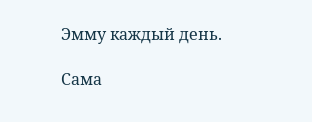Эмму каждый день.

Сама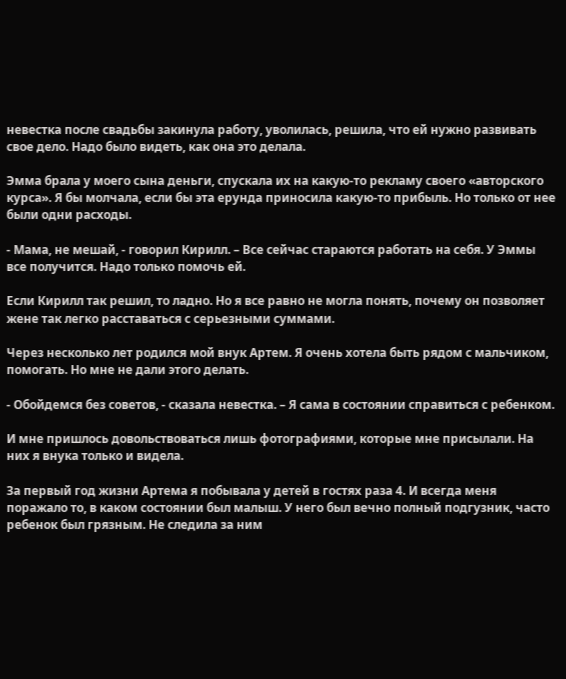невестка после свадьбы закинула работу, уволилась, решила, что ей нужно развивать свое дело. Надо было видеть, как она это делала.

Эмма брала у моего сына деньги, спускала их на какую-то рекламу своего «авторского курса». Я бы молчала, если бы эта ерунда приносила какую-то прибыль. Но только от нее были одни расходы.

- Мама, не мешай, - говорил Кирилл. – Все сейчас стараются работать на себя. У Эммы все получится. Надо только помочь ей.

Если Кирилл так решил, то ладно. Но я все равно не могла понять, почему он позволяет жене так легко расставаться с серьезными суммами.

Через несколько лет родился мой внук Артем. Я очень хотела быть рядом с мальчиком, помогать. Но мне не дали этого делать.

- Обойдемся без советов, - сказала невестка. – Я сама в состоянии справиться с ребенком.

И мне пришлось довольствоваться лишь фотографиями, которые мне присылали. На них я внука только и видела.

За первый год жизни Артема я побывала у детей в гостях раза 4. И всегда меня поражало то, в каком состоянии был малыш. У него был вечно полный подгузник, часто ребенок был грязным. Не следила за ним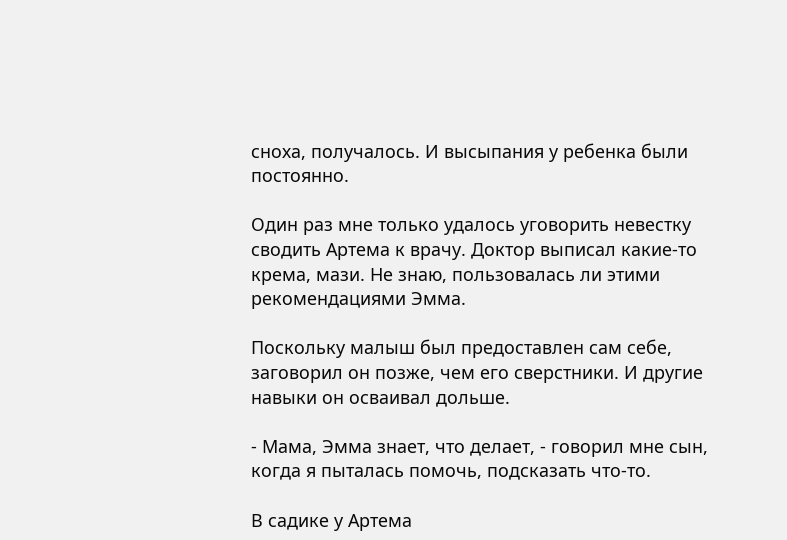сноха, получалось. И высыпания у ребенка были постоянно.

Один раз мне только удалось уговорить невестку сводить Артема к врачу. Доктор выписал какие-то крема, мази. Не знаю, пользовалась ли этими рекомендациями Эмма.

Поскольку малыш был предоставлен сам себе, заговорил он позже, чем его сверстники. И другие навыки он осваивал дольше.

- Мама, Эмма знает, что делает, - говорил мне сын, когда я пыталась помочь, подсказать что-то.

В садике у Артема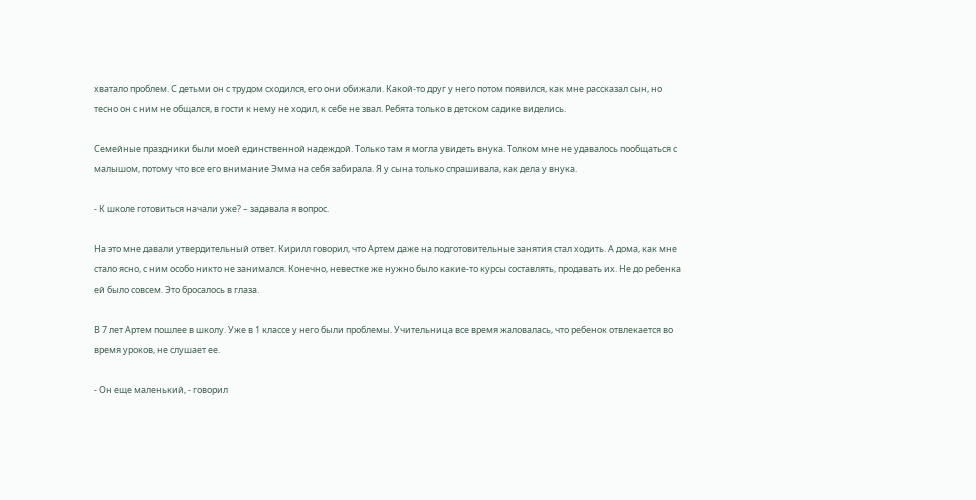хватало проблем. С детьми он с трудом сходился, его они обижали. Какой-то друг у него потом появился, как мне рассказал сын, но тесно он с ним не общался, в гости к нему не ходил, к себе не звал. Ребята только в детском садике виделись.

Семейные праздники были моей единственной надеждой. Только там я могла увидеть внука. Толком мне не удавалось пообщаться с малышом, потому что все его внимание Эмма на себя забирала. Я у сына только спрашивала, как дела у внука.

- К школе готовиться начали уже? – задавала я вопрос.

На это мне давали утвердительный ответ. Кирилл говорил, что Артем даже на подготовительные занятия стал ходить. А дома, как мне стало ясно, с ним особо никто не занимался. Конечно, невестке же нужно было какие-то курсы составлять, продавать их. Не до ребенка ей было совсем. Это бросалось в глаза.

В 7 лет Артем пошлее в школу. Уже в 1 классе у него были проблемы. Учительница все время жаловалась, что ребенок отвлекается во время уроков, не слушает ее.

- Он еще маленький, - говорил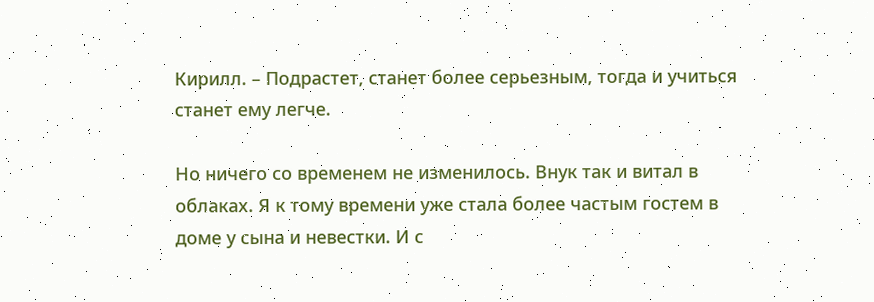Кирилл. – Подрастет, станет более серьезным, тогда и учиться станет ему легче.

Но ничего со временем не изменилось. Внук так и витал в облаках. Я к тому времени уже стала более частым гостем в доме у сына и невестки. И с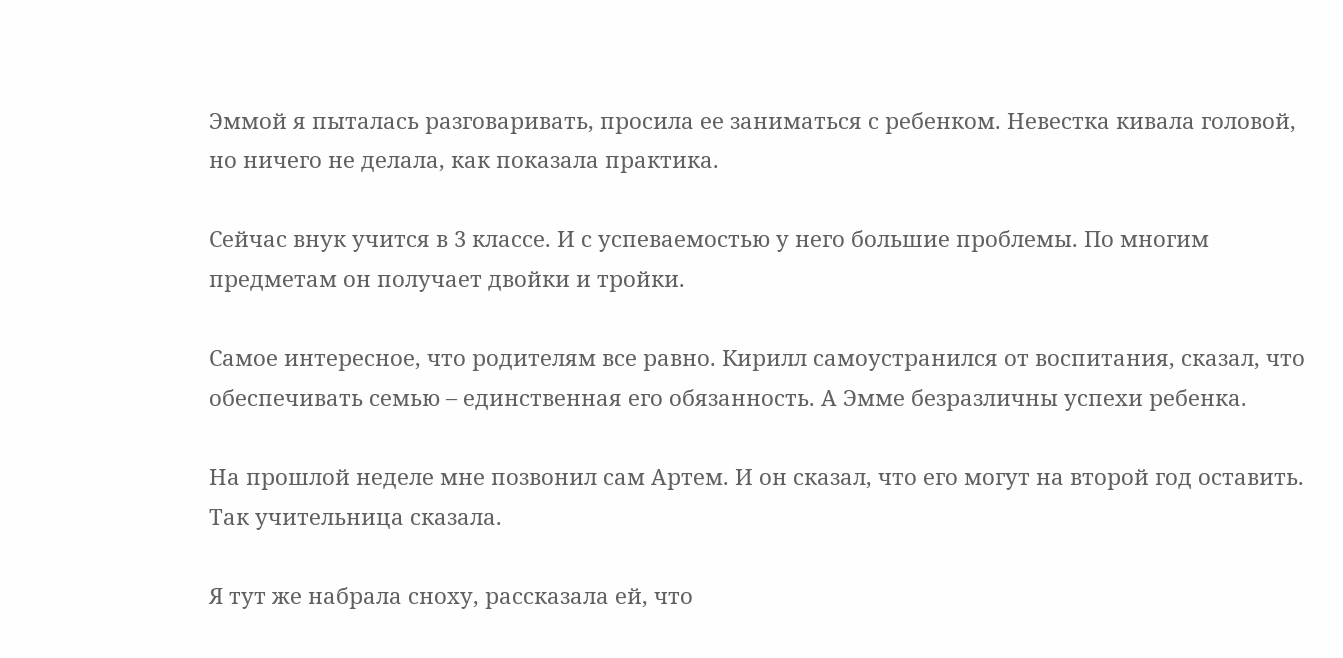Эммой я пыталась разговаривать, просила ее заниматься с ребенком. Невестка кивала головой, но ничего не делала, как показала практика.

Сейчас внук учится в 3 классе. И с успеваемостью у него большие проблемы. По многим предметам он получает двойки и тройки.

Самое интересное, что родителям все равно. Кирилл самоустранился от воспитания, сказал, что обеспечивать семью – единственная его обязанность. А Эмме безразличны успехи ребенка.

На прошлой неделе мне позвонил сам Артем. И он сказал, что его могут на второй год оставить. Так учительница сказала.

Я тут же набрала сноху, рассказала ей, что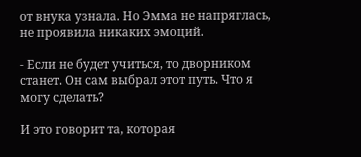от внука узнала. Но Эмма не напряглась, не проявила никаких эмоций.

- Если не будет учиться, то дворником станет. Он сам выбрал этот путь. Что я могу сделать?

И это говорит та, которая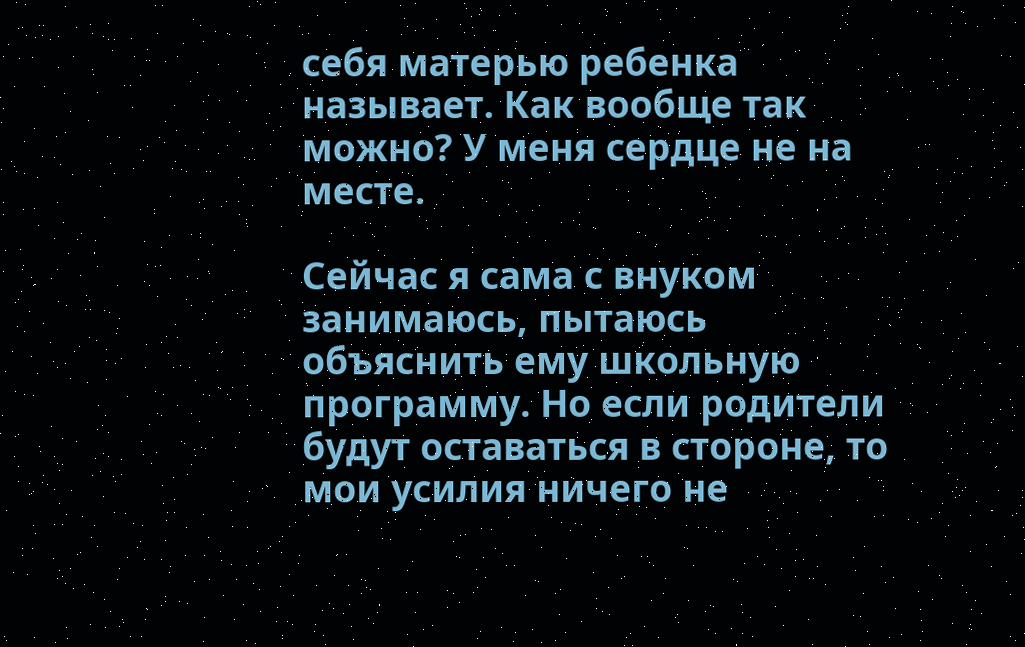себя матерью ребенка называет. Как вообще так можно? У меня сердце не на месте.

Сейчас я сама с внуком занимаюсь, пытаюсь объяснить ему школьную программу. Но если родители будут оставаться в стороне, то мои усилия ничего не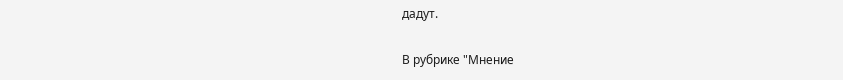дадут.

В рубрике "Мнение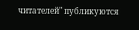читателей" публикуются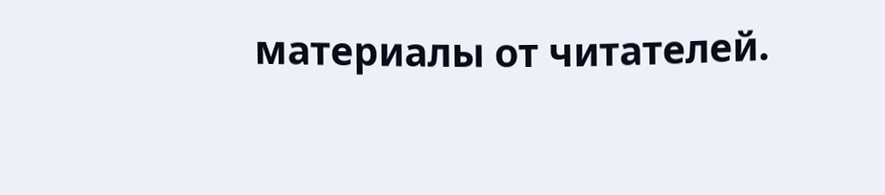материалы от читателей.